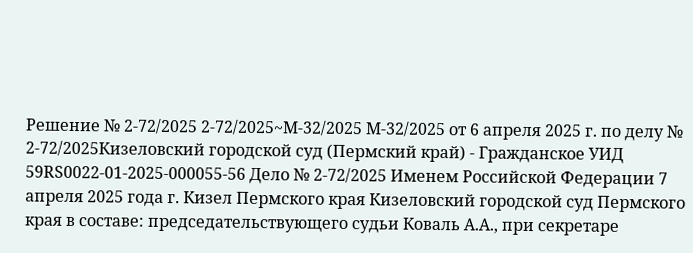Решение № 2-72/2025 2-72/2025~М-32/2025 М-32/2025 от 6 апреля 2025 г. по делу № 2-72/2025Кизеловский городской суд (Пермский край) - Гражданское УИД 59RS0022-01-2025-000055-56 Дело № 2-72/2025 Именем Российской Федерации 7 апреля 2025 года г. Кизел Пермского края Кизеловский городской суд Пермского края в составе: председательствующего судьи Коваль А.А., при секретаре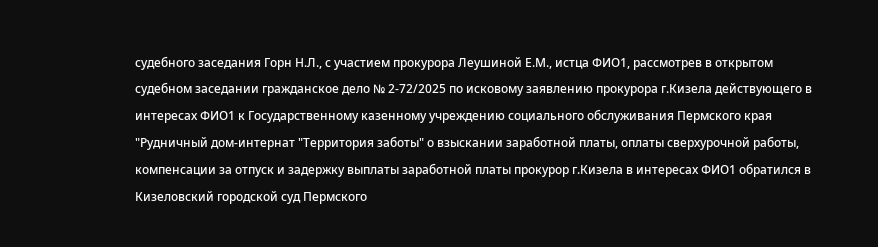судебного заседания Горн Н.Л., с участием прокурора Леушиной Е.М., истца ФИО1, рассмотрев в открытом судебном заседании гражданское дело № 2-72/2025 по исковому заявлению прокурора г.Кизела действующего в интересах ФИО1 к Государственному казенному учреждению социального обслуживания Пермского края "Рудничный дом-интернат "Территория заботы" о взыскании заработной платы, оплаты сверхурочной работы, компенсации за отпуск и задержку выплаты заработной платы прокурор г.Кизела в интересах ФИО1 обратился в Кизеловский городской суд Пермского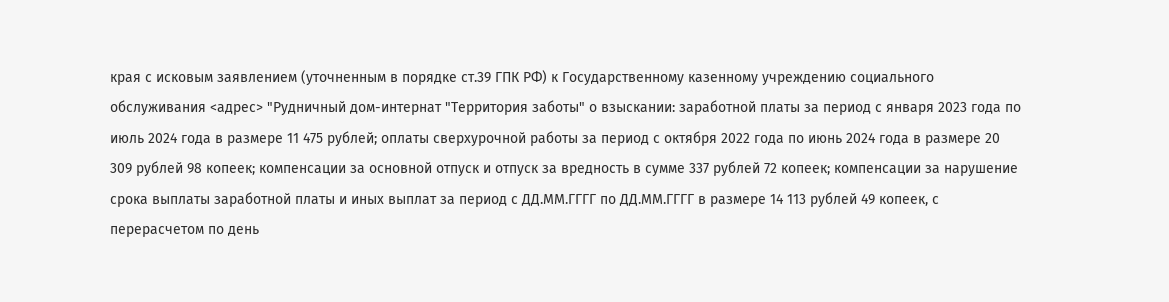края с исковым заявлением (уточненным в порядке ст.39 ГПК РФ) к Государственному казенному учреждению социального обслуживания <адрес> "Рудничный дом-интернат "Территория заботы" о взыскании: заработной платы за период с января 2023 года по июль 2024 года в размере 11 475 рублей; оплаты сверхурочной работы за период с октября 2022 года по июнь 2024 года в размере 20 309 рублей 98 копеек; компенсации за основной отпуск и отпуск за вредность в сумме 337 рублей 72 копеек; компенсации за нарушение срока выплаты заработной платы и иных выплат за период с ДД.ММ.ГГГГ по ДД.ММ.ГГГГ в размере 14 113 рублей 49 копеек, с перерасчетом по день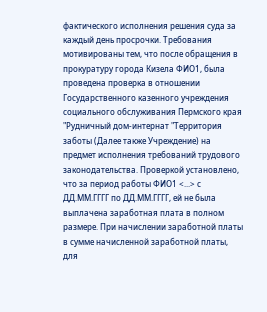фактического исполнения решения суда за каждый день просрочки. Требования мотивированы тем, что после обращения в прокуратуру города Кизела ФИО1, была проведена проверка в отношении Государственного казенного учреждения социального обслуживания Пермского края "Рудничный дом-интернат "Территория заботы (Далее также Учреждение) на предмет исполнения требований трудового законодательства. Проверкой установлено, что за период работы ФИО1 <...> с ДД.ММ.ГГГГ по ДД.ММ.ГГГГ, ей не была выплачена заработная плата в полном размере. При начислении заработной платы в сумме начисленной заработной платы, для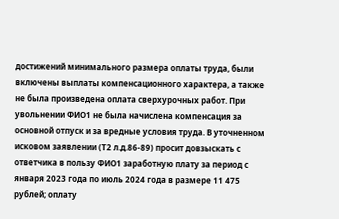достижений минимального размера оплаты труда, были включены выплаты компенсационного характера, а также не была произведена оплата сверхурочных работ. При увольнении ФИО1 не была начислена компенсация за основной отпуск и за вредные условия труда. В уточненном исковом заявлении (Т2 л.д.86-89) просит довзыскать с ответчика в пользу ФИО1 заработную плату за период с января 2023 года по июль 2024 года в размере 11 475 рублей; оплату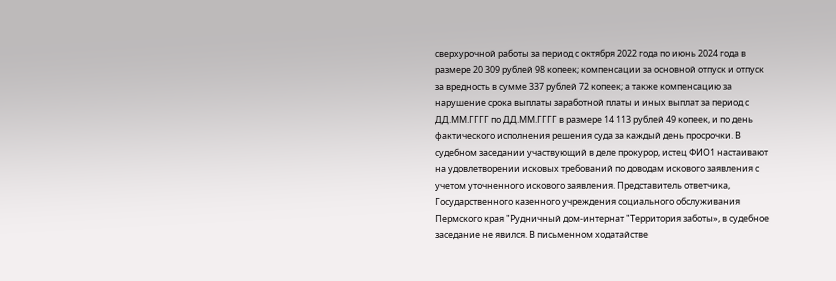сверхурочной работы за период с октября 2022 года по июнь 2024 года в размере 20 309 рублей 98 копеек; компенсации за основной отпуск и отпуск за вредность в сумме 337 рублей 72 копеек; а также компенсацию за нарушение срока выплаты заработной платы и иных выплат за период с ДД.ММ.ГГГГ по ДД.ММ.ГГГГ в размере 14 113 рублей 49 копеек, и по день фактического исполнения решения суда за каждый день просрочки. В судебном заседании участвующий в деле прокурор, истец ФИО1 настаивают на удовлетворении исковых требований по доводам искового заявления с учетом уточненного искового заявления. Представитель ответчика, Государственного казенного учреждения социального обслуживания Пермского края "Рудничный дом-интернат "Территория заботы», в судебное заседание не явился. В письменном ходатайстве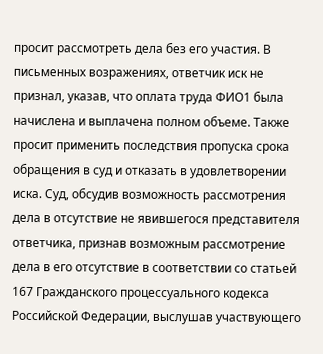просит рассмотреть дела без его участия. В письменных возражениях, ответчик иск не признал, указав, что оплата труда ФИО1 была начислена и выплачена полном объеме. Также просит применить последствия пропуска срока обращения в суд и отказать в удовлетворении иска. Суд, обсудив возможность рассмотрения дела в отсутствие не явившегося представителя ответчика, признав возможным рассмотрение дела в его отсутствие в соответствии со статьей 167 Гражданского процессуального кодекса Российской Федерации, выслушав участвующего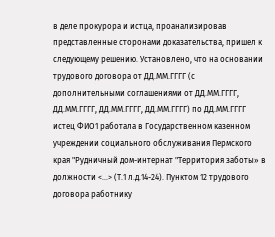в деле прокурора и истца, проанализировав представленные сторонами доказательства, пришел к следующему решению. Установлено, что на основании трудового договора от ДД.ММ.ГГГГ (с дополнительными соглашениями от ДД.ММ.ГГГГ, ДД.ММ.ГГГГ, ДД.ММ.ГГГГ, ДД.ММ.ГГГГ) по ДД.ММ.ГГГГ истец ФИО1 работала в Государственном казенном учреждении социального обслуживания Пермского края "Рудничный дом-интернат "Территория заботы» в должности <...> (Т.1 л.д.14-24). Пунктом 12 трудового договора работнику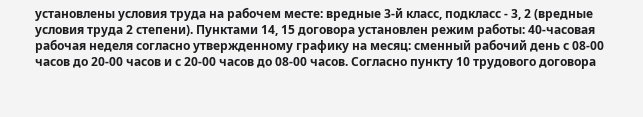установлены условия труда на рабочем месте: вредные 3-й класс, подкласс - 3, 2 (вредные условия труда 2 степени). Пунктами 14, 15 договора установлен режим работы: 40-часовая рабочая неделя согласно утвержденному графику на месяц: сменный рабочий день с 08-00 часов до 20-00 часов и с 20-00 часов до 08-00 часов. Согласно пункту 10 трудового договора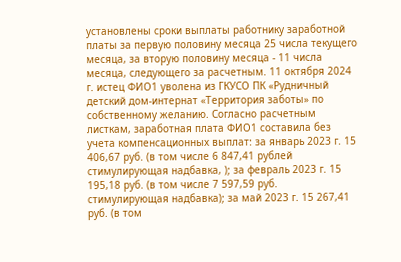установлены сроки выплаты работнику заработной платы за первую половину месяца 25 числа текущего месяца, за вторую половину месяца - 11 числа месяца, следующего за расчетным. 11 октября 2024 г. истец ФИО1 уволена из ГКУСО ПК «Рудничный детский дом-интернат «Территория заботы» по собственному желанию. Согласно расчетным листкам, заработная плата ФИО1 составила без учета компенсационных выплат: за январь 2023 г. 15 406,67 руб. (в том числе 6 847,41 рублей стимулирующая надбавка, ); за февраль 2023 г. 15 195,18 руб. (в том числе 7 597,59 руб. стимулирующая надбавка); за май 2023 г. 15 267,41 руб. (в том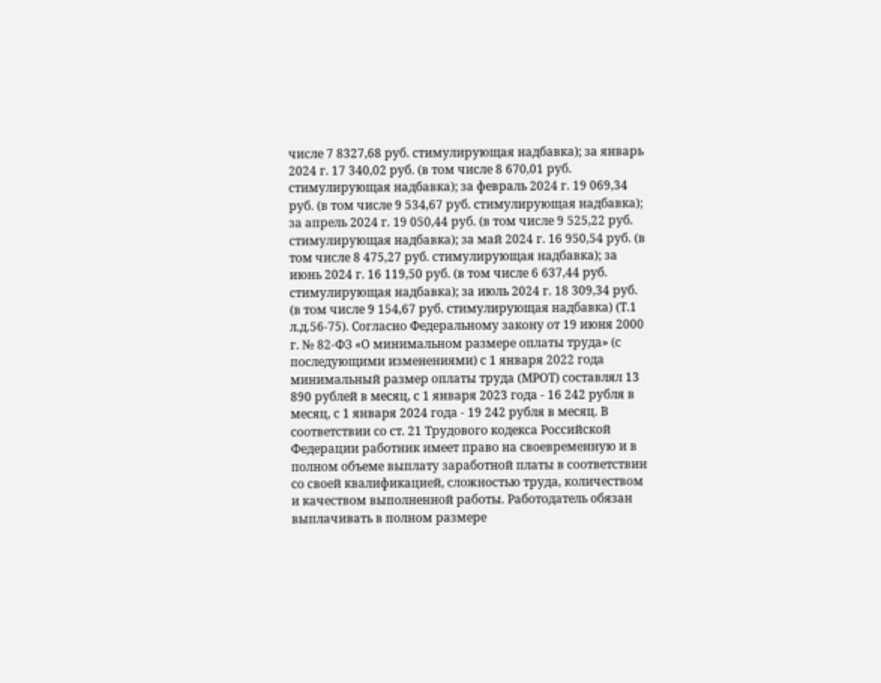числе 7 8327,68 руб. стимулирующая надбавка); за январь 2024 г. 17 340,02 руб. (в том числе 8 670,01 руб. стимулирующая надбавка); за февраль 2024 г. 19 069,34 руб. (в том числе 9 534,67 руб. стимулирующая надбавка); за апрель 2024 г. 19 050,44 руб. (в том числе 9 525,22 руб. стимулирующая надбавка); за май 2024 г. 16 950,54 руб. (в том числе 8 475,27 руб. стимулирующая надбавка); за июнь 2024 г. 16 119,50 руб. (в том числе 6 637,44 руб. стимулирующая надбавка); за июль 2024 г. 18 309,34 руб. (в том числе 9 154,67 руб. стимулирующая надбавка) (Т.1 л.д.56-75). Согласно Федеральному закону от 19 июня 2000 г. № 82-ФЗ «О минимальном размере оплаты труда» (с последующими изменениями) с 1 января 2022 года минимальный размер оплаты труда (МРОТ) составлял 13 890 рублей в месяц, с 1 января 2023 года - 16 242 рубля в месяц, с 1 января 2024 года - 19 242 рубля в месяц. В соответствии со ст. 21 Трудового кодекса Российской Федерации работник имеет право на своевременную и в полном объеме выплату заработной платы в соответствии со своей квалификацией, сложностью труда, количеством и качеством выполненной работы. Работодатель обязан выплачивать в полном размере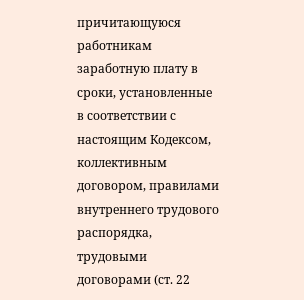причитающуюся работникам заработную плату в сроки, установленные в соответствии с настоящим Кодексом, коллективным договором, правилами внутреннего трудового распорядка, трудовыми договорами (ст. 22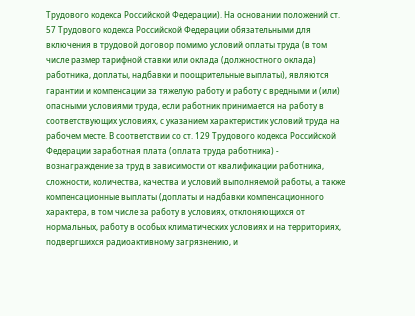Трудового кодекса Российской Федерации). На основании положений ст. 57 Трудового кодекса Российской Федерации обязательными для включения в трудовой договор помимо условий оплаты труда (в том числе размер тарифной ставки или оклада (должностного оклада) работника, доплаты, надбавки и поощрительные выплаты), являются гарантии и компенсации за тяжелую работу и работу с вредными и (или) опасными условиями труда, если работник принимается на работу в соответствующих условиях, с указанием характеристик условий труда на рабочем месте. В соответствии со ст. 129 Трудового кодекса Российской Федерации заработная плата (оплата труда работника) - вознаграждение за труд в зависимости от квалификации работника, сложности, количества, качества и условий выполняемой работы, а также компенсационные выплаты (доплаты и надбавки компенсационного характера, в том числе за работу в условиях, отклоняющихся от нормальных, работу в особых климатических условиях и на территориях, подвергшихся радиоактивному загрязнению, и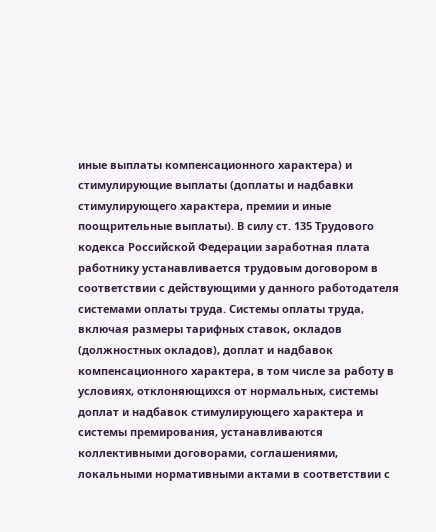иные выплаты компенсационного характера) и стимулирующие выплаты (доплаты и надбавки стимулирующего характера, премии и иные поощрительные выплаты). В силу ст. 135 Трудового кодекса Российской Федерации заработная плата работнику устанавливается трудовым договором в соответствии с действующими у данного работодателя системами оплаты труда. Системы оплаты труда, включая размеры тарифных ставок, окладов (должностных окладов), доплат и надбавок компенсационного характера, в том числе за работу в условиях, отклоняющихся от нормальных, системы доплат и надбавок стимулирующего характера и системы премирования, устанавливаются коллективными договорами, соглашениями, локальными нормативными актами в соответствии с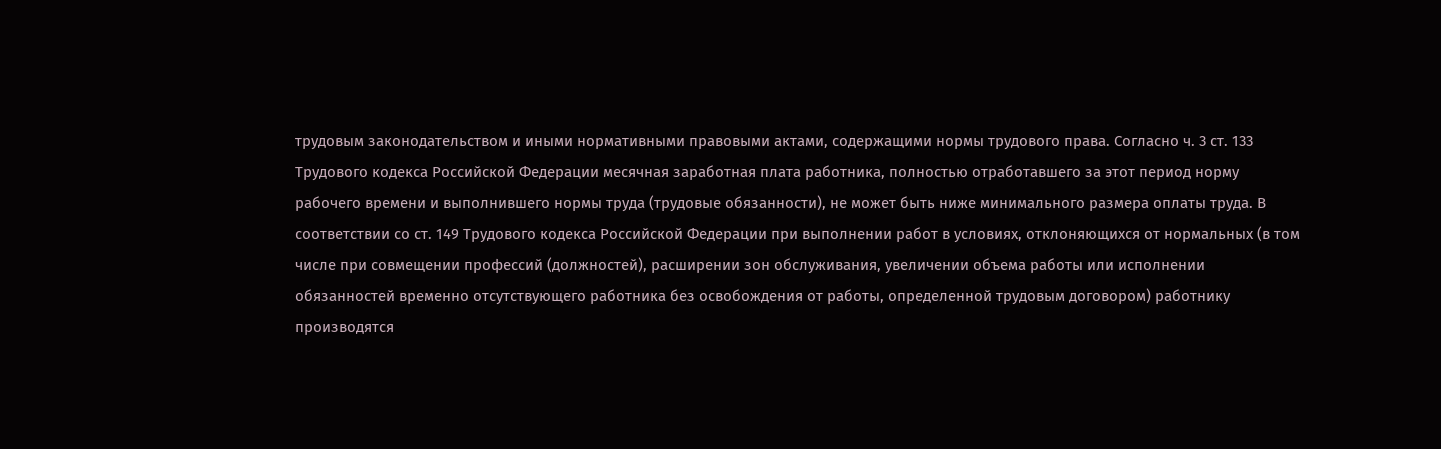трудовым законодательством и иными нормативными правовыми актами, содержащими нормы трудового права. Согласно ч. 3 ст. 133 Трудового кодекса Российской Федерации месячная заработная плата работника, полностью отработавшего за этот период норму рабочего времени и выполнившего нормы труда (трудовые обязанности), не может быть ниже минимального размера оплаты труда. В соответствии со ст. 149 Трудового кодекса Российской Федерации при выполнении работ в условиях, отклоняющихся от нормальных (в том числе при совмещении профессий (должностей), расширении зон обслуживания, увеличении объема работы или исполнении обязанностей временно отсутствующего работника без освобождения от работы, определенной трудовым договором) работнику производятся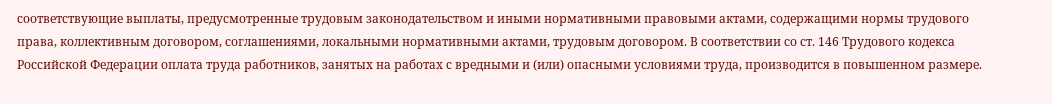соответствующие выплаты, предусмотренные трудовым законодательством и иными нормативными правовыми актами, содержащими нормы трудового права, коллективным договором, соглашениями, локальными нормативными актами, трудовым договором. В соответствии со ст. 146 Трудового кодекса Российской Федерации оплата труда работников, занятых на работах с вредными и (или) опасными условиями труда, производится в повышенном размере.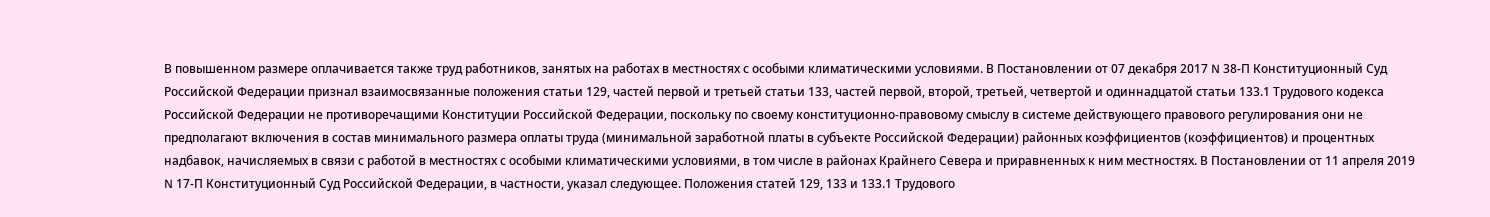В повышенном размере оплачивается также труд работников, занятых на работах в местностях с особыми климатическими условиями. В Постановлении от 07 декабря 2017 N 38-П Конституционный Суд Российской Федерации признал взаимосвязанные положения статьи 129, частей первой и третьей статьи 133, частей первой, второй, третьей, четвертой и одиннадцатой статьи 133.1 Трудового кодекса Российской Федерации не противоречащими Конституции Российской Федерации, поскольку по своему конституционно-правовому смыслу в системе действующего правового регулирования они не предполагают включения в состав минимального размера оплаты труда (минимальной заработной платы в субъекте Российской Федерации) районных коэффициентов (коэффициентов) и процентных надбавок, начисляемых в связи с работой в местностях с особыми климатическими условиями, в том числе в районах Крайнего Севера и приравненных к ним местностях. В Постановлении от 11 апреля 2019 N 17-П Конституционный Суд Российской Федерации, в частности, указал следующее. Положения статей 129, 133 и 133.1 Трудового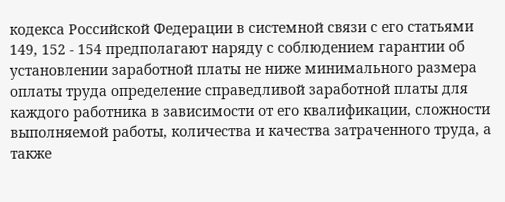кодекса Российской Федерации в системной связи с его статьями 149, 152 - 154 предполагают наряду с соблюдением гарантии об установлении заработной платы не ниже минимального размера оплаты труда определение справедливой заработной платы для каждого работника в зависимости от его квалификации, сложности выполняемой работы, количества и качества затраченного труда, а также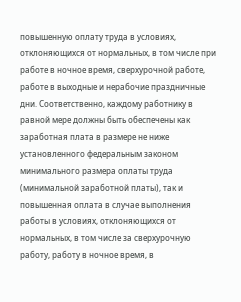повышенную оплату труда в условиях, отклоняющихся от нормальных, в том числе при работе в ночное время, сверхурочной работе, работе в выходные и нерабочие праздничные дни. Соответственно, каждому работнику в равной мере должны быть обеспечены как заработная плата в размере не ниже установленного федеральным законом минимального размера оплаты труда (минимальной заработной платы), так и повышенная оплата в случае выполнения работы в условиях, отклоняющихся от нормальных, в том числе за сверхурочную работу, работу в ночное время, в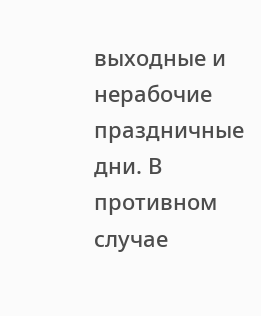выходные и нерабочие праздничные дни. В противном случае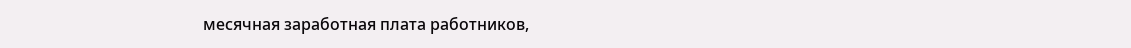месячная заработная плата работников,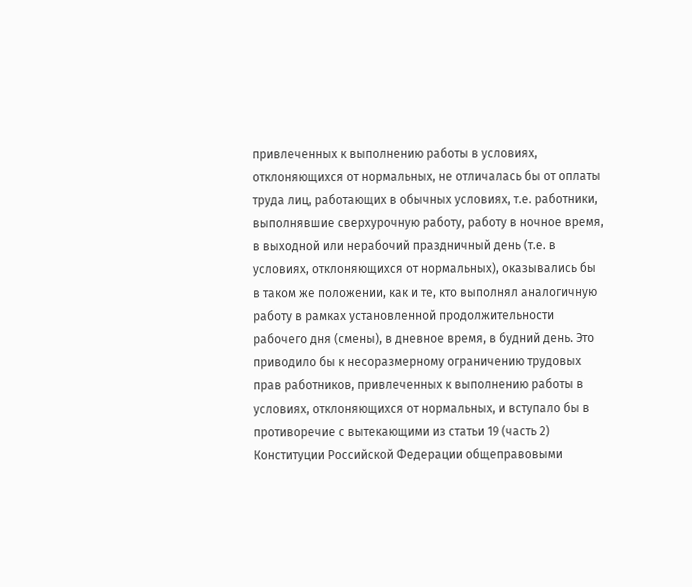привлеченных к выполнению работы в условиях, отклоняющихся от нормальных, не отличалась бы от оплаты труда лиц, работающих в обычных условиях, т.е. работники, выполнявшие сверхурочную работу, работу в ночное время, в выходной или нерабочий праздничный день (т.е. в условиях, отклоняющихся от нормальных), оказывались бы в таком же положении, как и те, кто выполнял аналогичную работу в рамках установленной продолжительности рабочего дня (смены), в дневное время, в будний день. Это приводило бы к несоразмерному ограничению трудовых прав работников, привлеченных к выполнению работы в условиях, отклоняющихся от нормальных, и вступало бы в противоречие с вытекающими из статьи 19 (часть 2) Конституции Российской Федерации общеправовыми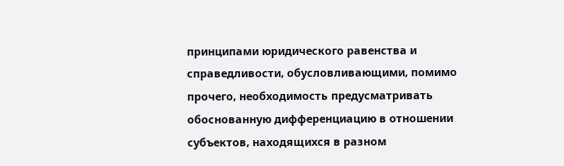принципами юридического равенства и справедливости, обусловливающими, помимо прочего, необходимость предусматривать обоснованную дифференциацию в отношении субъектов, находящихся в разном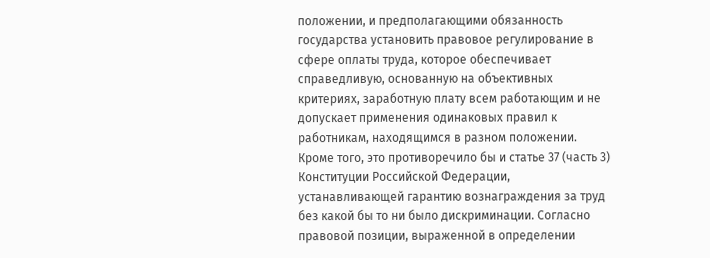положении, и предполагающими обязанность государства установить правовое регулирование в сфере оплаты труда, которое обеспечивает справедливую, основанную на объективных критериях, заработную плату всем работающим и не допускает применения одинаковых правил к работникам, находящимся в разном положении. Кроме того, это противоречило бы и статье 37 (часть 3) Конституции Российской Федерации, устанавливающей гарантию вознаграждения за труд без какой бы то ни было дискриминации. Согласно правовой позиции, выраженной в определении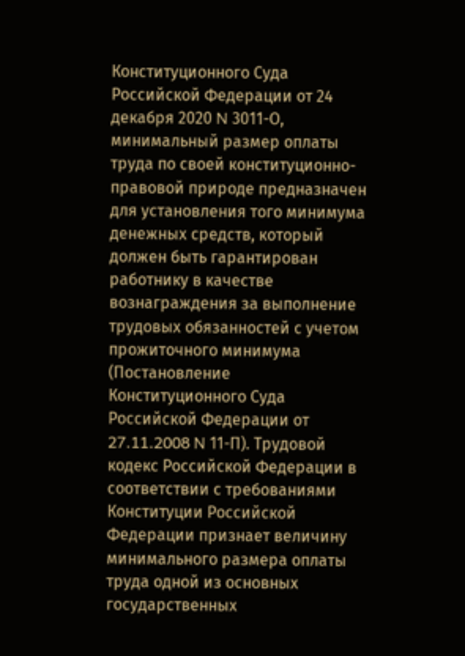Конституционного Суда Российской Федерации от 24 декабря 2020 N 3011-О, минимальный размер оплаты труда по своей конституционно-правовой природе предназначен для установления того минимума денежных средств, который должен быть гарантирован работнику в качестве вознаграждения за выполнение трудовых обязанностей с учетом прожиточного минимума (Постановление Конституционного Суда Российской Федерации от 27.11.2008 N 11-П). Трудовой кодекс Российской Федерации в соответствии с требованиями Конституции Российской Федерации признает величину минимального размера оплаты труда одной из основных государственных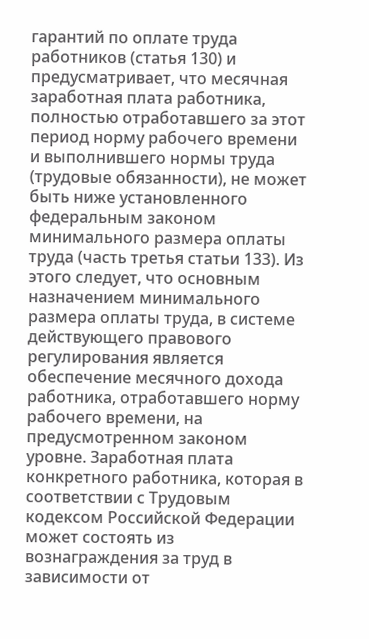гарантий по оплате труда работников (статья 130) и предусматривает, что месячная заработная плата работника, полностью отработавшего за этот период норму рабочего времени и выполнившего нормы труда (трудовые обязанности), не может быть ниже установленного федеральным законом минимального размера оплаты труда (часть третья статьи 133). Из этого следует, что основным назначением минимального размера оплаты труда, в системе действующего правового регулирования является обеспечение месячного дохода работника, отработавшего норму рабочего времени, на предусмотренном законом уровне. Заработная плата конкретного работника, которая в соответствии с Трудовым кодексом Российской Федерации может состоять из вознаграждения за труд в зависимости от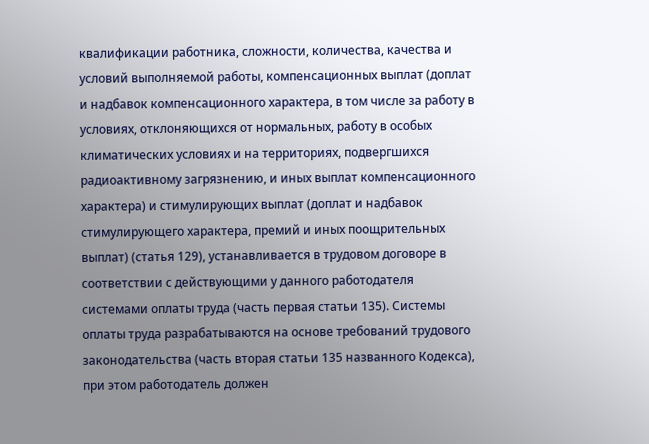квалификации работника, сложности, количества, качества и условий выполняемой работы, компенсационных выплат (доплат и надбавок компенсационного характера, в том числе за работу в условиях, отклоняющихся от нормальных, работу в особых климатических условиях и на территориях, подвергшихся радиоактивному загрязнению, и иных выплат компенсационного характера) и стимулирующих выплат (доплат и надбавок стимулирующего характера, премий и иных поощрительных выплат) (статья 129), устанавливается в трудовом договоре в соответствии с действующими у данного работодателя системами оплаты труда (часть первая статьи 135). Системы оплаты труда разрабатываются на основе требований трудового законодательства (часть вторая статьи 135 названного Кодекса), при этом работодатель должен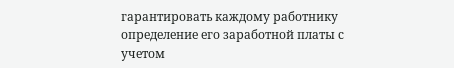гарантировать каждому работнику определение его заработной платы с учетом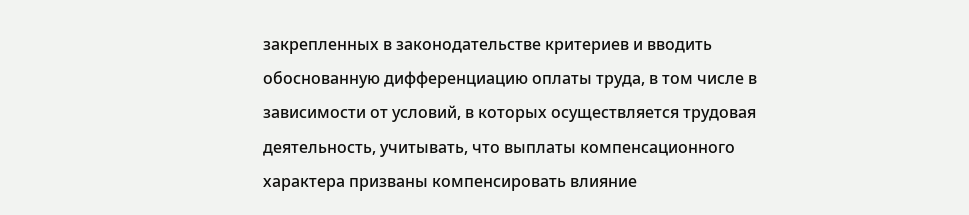закрепленных в законодательстве критериев и вводить обоснованную дифференциацию оплаты труда, в том числе в зависимости от условий, в которых осуществляется трудовая деятельность, учитывать, что выплаты компенсационного характера призваны компенсировать влияние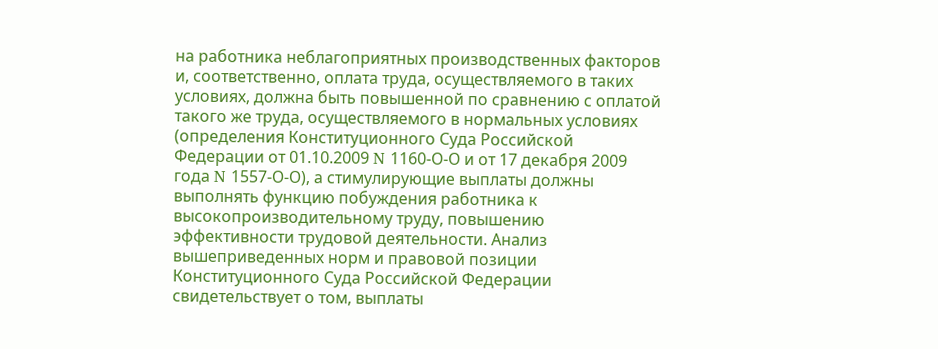на работника неблагоприятных производственных факторов и, соответственно, оплата труда, осуществляемого в таких условиях, должна быть повышенной по сравнению с оплатой такого же труда, осуществляемого в нормальных условиях (определения Конституционного Суда Российской Федерации от 01.10.2009 N 1160-О-О и от 17 декабря 2009 года N 1557-О-О), а стимулирующие выплаты должны выполнять функцию побуждения работника к высокопроизводительному труду, повышению эффективности трудовой деятельности. Анализ вышеприведенных норм и правовой позиции Конституционного Суда Российской Федерации свидетельствует о том, выплаты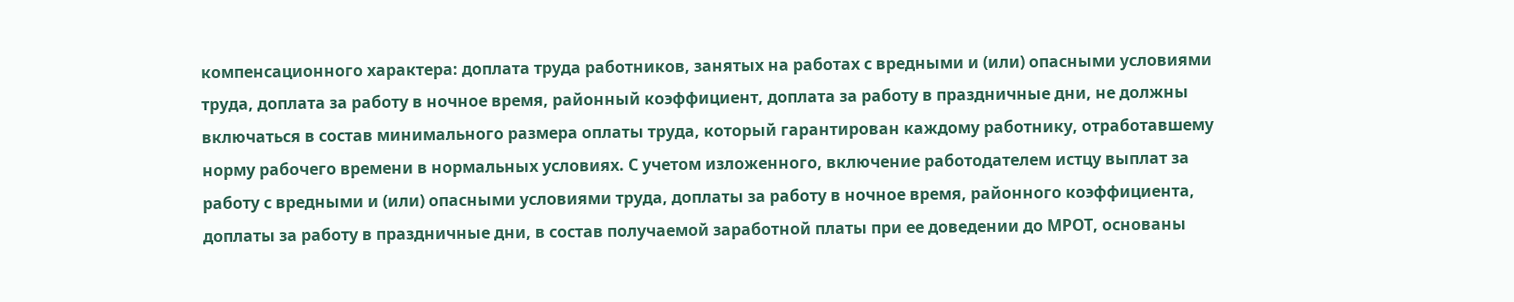компенсационного характера: доплата труда работников, занятых на работах с вредными и (или) опасными условиями труда, доплата за работу в ночное время, районный коэффициент, доплата за работу в праздничные дни, не должны включаться в состав минимального размера оплаты труда, который гарантирован каждому работнику, отработавшему норму рабочего времени в нормальных условиях. С учетом изложенного, включение работодателем истцу выплат за работу с вредными и (или) опасными условиями труда, доплаты за работу в ночное время, районного коэффициента, доплаты за работу в праздничные дни, в состав получаемой заработной платы при ее доведении до МРОТ, основаны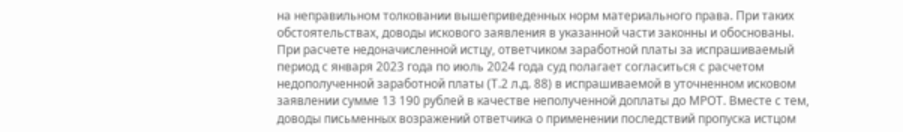на неправильном толковании вышеприведенных норм материального права. При таких обстоятельствах, доводы искового заявления в указанной части законны и обоснованы. При расчете недоначисленной истцу, ответчиком заработной платы за испрашиваемый период с января 2023 года по июль 2024 года суд полагает согласиться с расчетом недополученной заработной платы (Т.2 л.д. 88) в испрашиваемой в уточненном исковом заявлении сумме 13 190 рублей в качестве неполученной доплаты до МРОТ. Вместе с тем, доводы письменных возражений ответчика о применении последствий пропуска истцом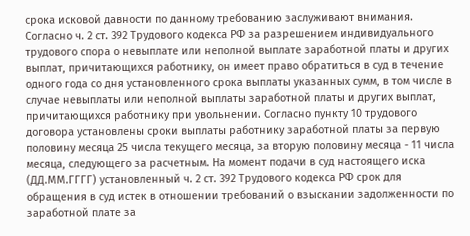срока исковой давности по данному требованию заслуживают внимания. Согласно ч. 2 ст. 392 Трудового кодекса РФ за разрешением индивидуального трудового спора о невыплате или неполной выплате заработной платы и других выплат, причитающихся работнику, он имеет право обратиться в суд в течение одного года со дня установленного срока выплаты указанных сумм, в том числе в случае невыплаты или неполной выплаты заработной платы и других выплат, причитающихся работнику при увольнении. Согласно пункту 10 трудового договора установлены сроки выплаты работнику заработной платы за первую половину месяца 25 числа текущего месяца, за вторую половину месяца - 11 числа месяца, следующего за расчетным. На момент подачи в суд настоящего иска (ДД.ММ.ГГГГ) установленный ч. 2 ст. 392 Трудового кодекса РФ срок для обращения в суд истек в отношении требований о взыскании задолженности по заработной плате за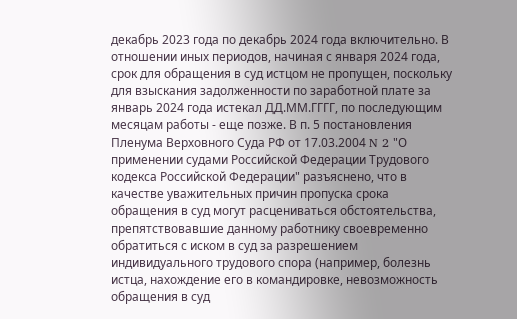декабрь 2023 года по декабрь 2024 года включительно. В отношении иных периодов, начиная с января 2024 года, срок для обращения в суд истцом не пропущен, поскольку для взыскания задолженности по заработной плате за январь 2024 года истекал ДД.ММ.ГГГГ, по последующим месяцам работы - еще позже. В п. 5 постановления Пленума Верховного Суда РФ от 17.03.2004 N 2 "О применении судами Российской Федерации Трудового кодекса Российской Федерации" разъяснено, что в качестве уважительных причин пропуска срока обращения в суд могут расцениваться обстоятельства, препятствовавшие данному работнику своевременно обратиться с иском в суд за разрешением индивидуального трудового спора (например, болезнь истца, нахождение его в командировке, невозможность обращения в суд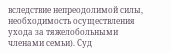вследствие непреодолимой силы, необходимость осуществления ухода за тяжелобольными членами семьи). Суд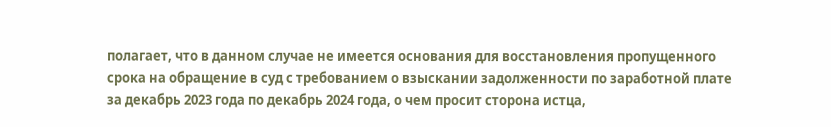полагает, что в данном случае не имеется основания для восстановления пропущенного срока на обращение в суд с требованием о взыскании задолженности по заработной плате за декабрь 2023 года по декабрь 2024 года, о чем просит сторона истца,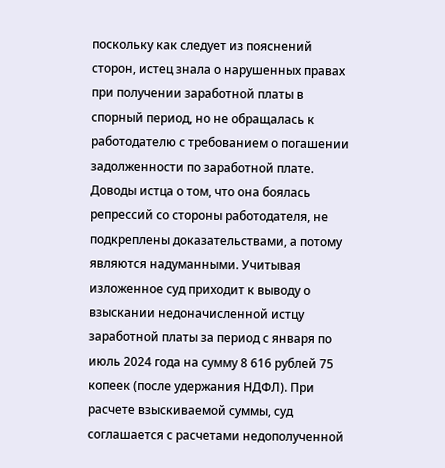поскольку как следует из пояснений сторон, истец знала о нарушенных правах при получении заработной платы в спорный период, но не обращалась к работодателю с требованием о погашении задолженности по заработной плате. Доводы истца о том, что она боялась репрессий со стороны работодателя, не подкреплены доказательствами, а потому являются надуманными. Учитывая изложенное суд приходит к выводу о взыскании недоначисленной истцу заработной платы за период с января по июль 2024 года на сумму 8 616 рублей 75 копеек (после удержания НДФЛ). При расчете взыскиваемой суммы, суд соглашается с расчетами недополученной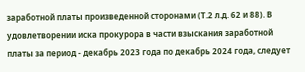заработной платы произведенной сторонами (Т.2 л.д. 62 и 88). В удовлетворении иска прокурора в части взыскания заработной платы за период - декабрь 2023 года по декабрь 2024 года, следует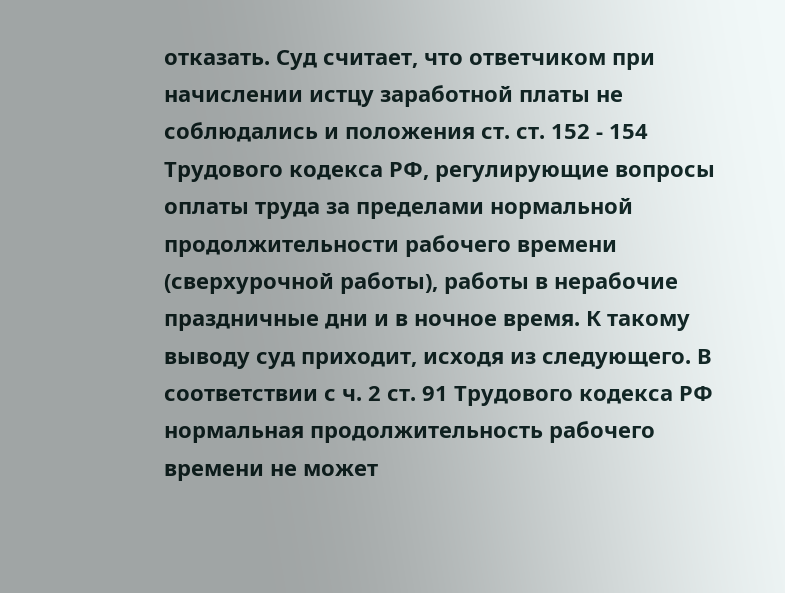отказать. Суд считает, что ответчиком при начислении истцу заработной платы не соблюдались и положения ст. ст. 152 - 154 Трудового кодекса РФ, регулирующие вопросы оплаты труда за пределами нормальной продолжительности рабочего времени (сверхурочной работы), работы в нерабочие праздничные дни и в ночное время. К такому выводу суд приходит, исходя из следующего. В соответствии с ч. 2 ст. 91 Трудового кодекса РФ нормальная продолжительность рабочего времени не может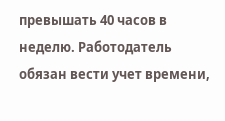превышать 40 часов в неделю. Работодатель обязан вести учет времени,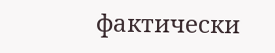фактически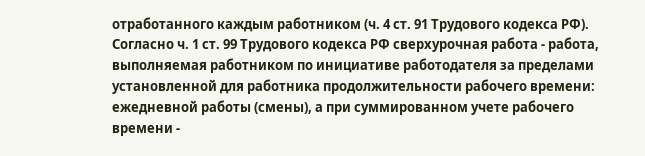отработанного каждым работником (ч. 4 ст. 91 Трудового кодекса РФ). Согласно ч. 1 ст. 99 Трудового кодекса РФ сверхурочная работа - работа, выполняемая работником по инициативе работодателя за пределами установленной для работника продолжительности рабочего времени: ежедневной работы (смены), а при суммированном учете рабочего времени -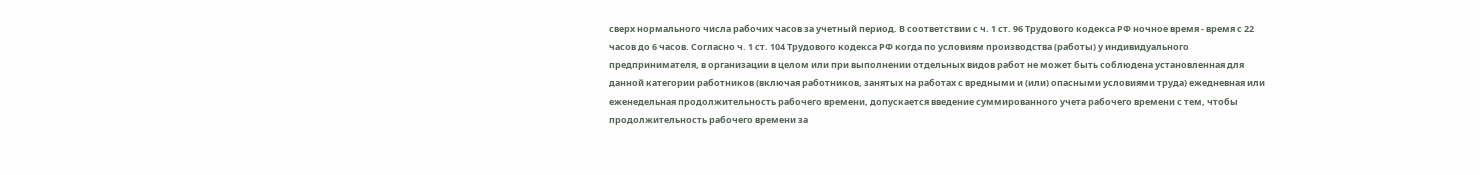сверх нормального числа рабочих часов за учетный период. В соответствии с ч. 1 ст. 96 Трудового кодекса РФ ночное время - время с 22 часов до 6 часов. Согласно ч. 1 ст. 104 Трудового кодекса РФ когда по условиям производства (работы) у индивидуального предпринимателя, в организации в целом или при выполнении отдельных видов работ не может быть соблюдена установленная для данной категории работников (включая работников, занятых на работах с вредными и (или) опасными условиями труда) ежедневная или еженедельная продолжительность рабочего времени, допускается введение суммированного учета рабочего времени с тем, чтобы продолжительность рабочего времени за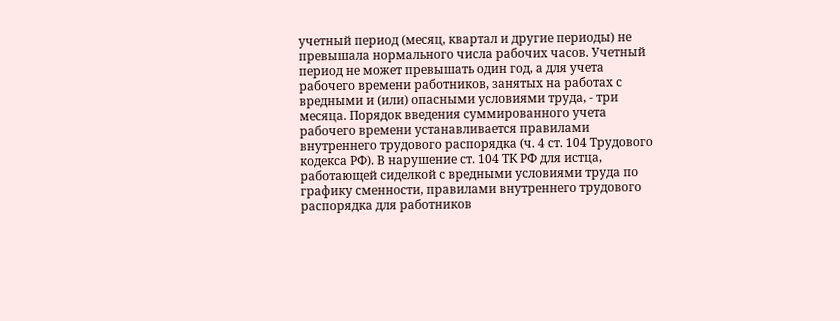учетный период (месяц, квартал и другие периоды) не превышала нормального числа рабочих часов. Учетный период не может превышать один год, а для учета рабочего времени работников, занятых на работах с вредными и (или) опасными условиями труда, - три месяца. Порядок введения суммированного учета рабочего времени устанавливается правилами внутреннего трудового распорядка (ч. 4 ст. 104 Трудового кодекса РФ). В нарушение ст. 104 ТК РФ для истца, работающей сиделкой с вредными условиями труда по графику сменности, правилами внутреннего трудового распорядка для работников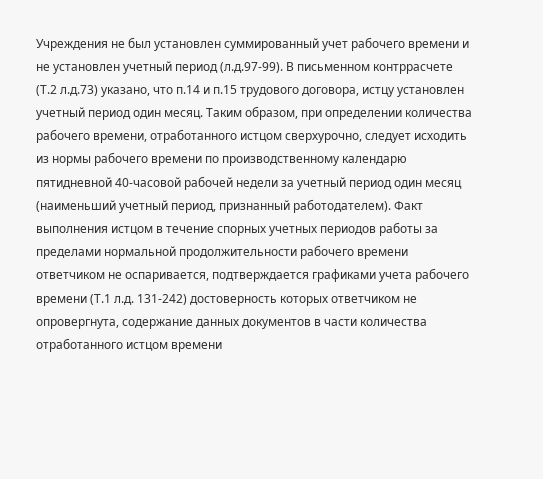Учреждения не был установлен суммированный учет рабочего времени и не установлен учетный период (л.д.97-99). В письменном контррасчете (Т.2 л.д.73) указано, что п.14 и п.15 трудового договора, истцу установлен учетный период один месяц. Таким образом, при определении количества рабочего времени, отработанного истцом сверхурочно, следует исходить из нормы рабочего времени по производственному календарю пятидневной 40-часовой рабочей недели за учетный период один месяц (наименьший учетный период, признанный работодателем). Факт выполнения истцом в течение спорных учетных периодов работы за пределами нормальной продолжительности рабочего времени ответчиком не оспаривается, подтверждается графиками учета рабочего времени (Т.1 л.д. 131-242) достоверность которых ответчиком не опровергнута, содержание данных документов в части количества отработанного истцом времени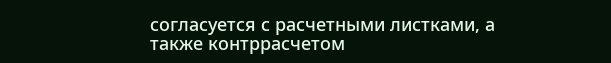согласуется с расчетными листками, а также контррасчетом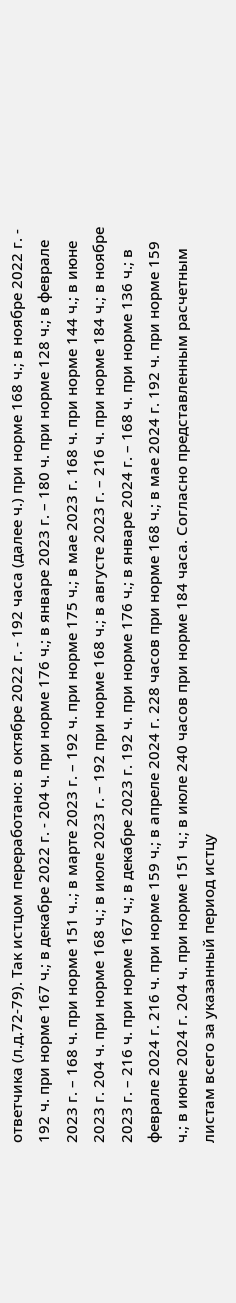ответчика (л.д.72-79). Так истцом переработано: в октябре 2022 г. - 192 часа (далее ч.) при норме 168 ч.; в ноябре 2022 г. - 192 ч. при норме 167 ч.; в декабре 2022 г. - 204 ч. при норме 176 ч.; в январе 2023 г. – 180 ч. при норме 128 ч.; в феврале 2023 г. – 168 ч. при норме 151 ч..; в марте 2023 г. – 192 ч. при норме 175 ч.; в мае 2023 г. 168 ч. при норме 144 ч.; в июне 2023 г. 204 ч. при норме 168 ч.; в июле 2023 г. – 192 при норме 168 ч.; в августе 2023 г. – 216 ч. при норме 184 ч.; в ноябре 2023 г. – 216 ч. при норме 167 ч.; в декабре 2023 г. 192 ч. при норме 176 ч.; в январе 2024 г. – 168 ч. при норме 136 ч.; в феврале 2024 г. 216 ч. при норме 159 ч.; в апреле 2024 г. 228 часов при норме 168 ч.; в мае 2024 г. 192 ч. при норме 159 ч.; в июне 2024 г. 204 ч. при норме 151 ч.; в июле 240 часов при норме 184 часа. Согласно представленным расчетным листам всего за указанный период истцу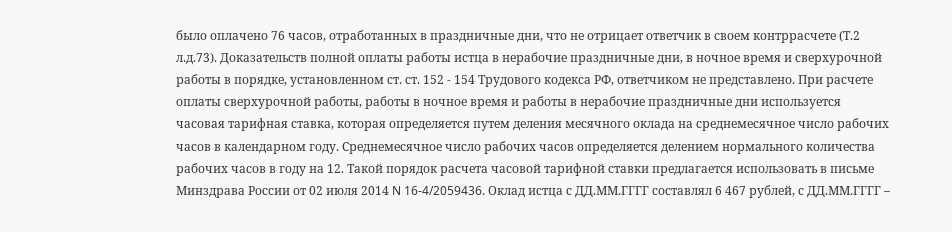было оплачено 76 часов, отработанных в праздничные дни, что не отрицает ответчик в своем контррасчете (Т.2 л.д.73). Доказательств полной оплаты работы истца в нерабочие праздничные дни, в ночное время и сверхурочной работы в порядке, установленном ст. ст. 152 - 154 Трудового кодекса РФ, ответчиком не представлено. При расчете оплаты сверхурочной работы, работы в ночное время и работы в нерабочие праздничные дни используется часовая тарифная ставка, которая определяется путем деления месячного оклада на среднемесячное число рабочих часов в календарном году. Среднемесячное число рабочих часов определяется делением нормального количества рабочих часов в году на 12. Такой порядок расчета часовой тарифной ставки предлагается использовать в письме Минздрава России от 02 июля 2014 N 16-4/2059436. Оклад истца с ДД.ММ.ГГГГ составлял 6 467 рублей, с ДД.ММ.ГГГГ –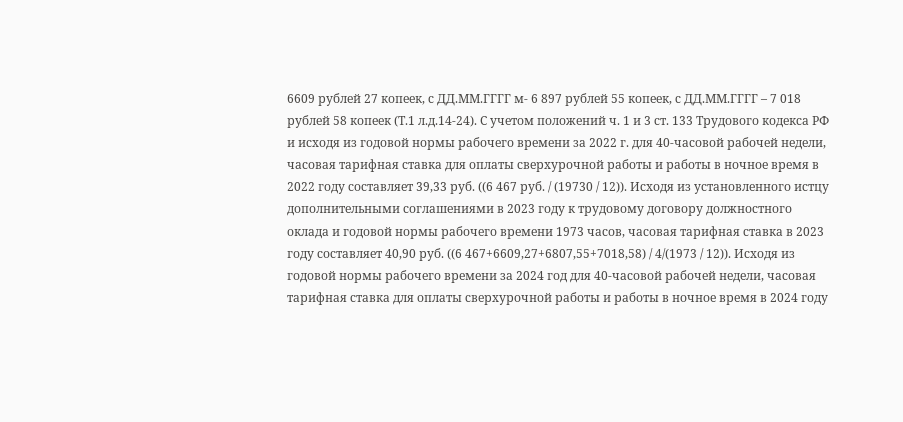6609 рублей 27 копеек, с ДД.ММ.ГГГГ м- 6 897 рублей 55 копеек, с ДД.ММ.ГГГГ – 7 018 рублей 58 копеек (Т.1 л.д.14-24). С учетом положений ч. 1 и 3 ст. 133 Трудового кодекса РФ и исходя из годовой нормы рабочего времени за 2022 г. для 40-часовой рабочей недели, часовая тарифная ставка для оплаты сверхурочной работы и работы в ночное время в 2022 году составляет 39,33 руб. ((6 467 руб. / (19730 / 12)). Исходя из установленного истцу дополнительными соглашениями в 2023 году к трудовому договору должностного оклада и годовой нормы рабочего времени 1973 часов, часовая тарифная ставка в 2023 году составляет 40,90 руб. ((6 467+6609,27+6807,55+7018,58) / 4/(1973 / 12)). Исходя из годовой нормы рабочего времени за 2024 год для 40-часовой рабочей недели, часовая тарифная ставка для оплаты сверхурочной работы и работы в ночное время в 2024 году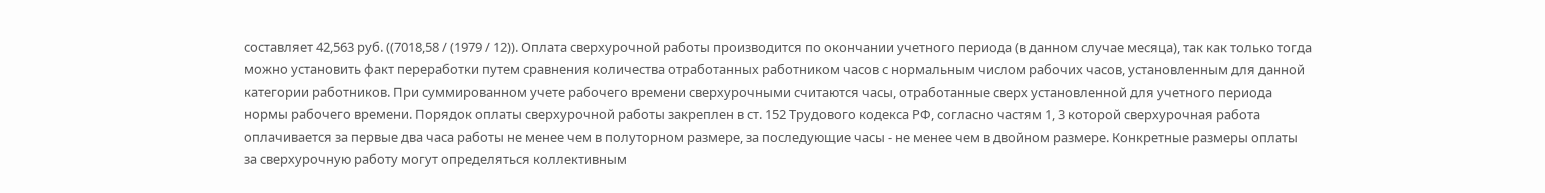составляет 42,563 руб. ((7018,58 / (1979 / 12)). Оплата сверхурочной работы производится по окончании учетного периода (в данном случае месяца), так как только тогда можно установить факт переработки путем сравнения количества отработанных работником часов с нормальным числом рабочих часов, установленным для данной категории работников. При суммированном учете рабочего времени сверхурочными считаются часы, отработанные сверх установленной для учетного периода нормы рабочего времени. Порядок оплаты сверхурочной работы закреплен в ст. 152 Трудового кодекса РФ, согласно частям 1, 3 которой сверхурочная работа оплачивается за первые два часа работы не менее чем в полуторном размере, за последующие часы - не менее чем в двойном размере. Конкретные размеры оплаты за сверхурочную работу могут определяться коллективным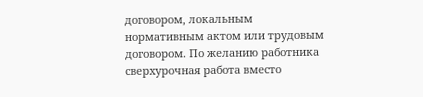договором, локальным нормативным актом или трудовым договором. По желанию работника сверхурочная работа вместо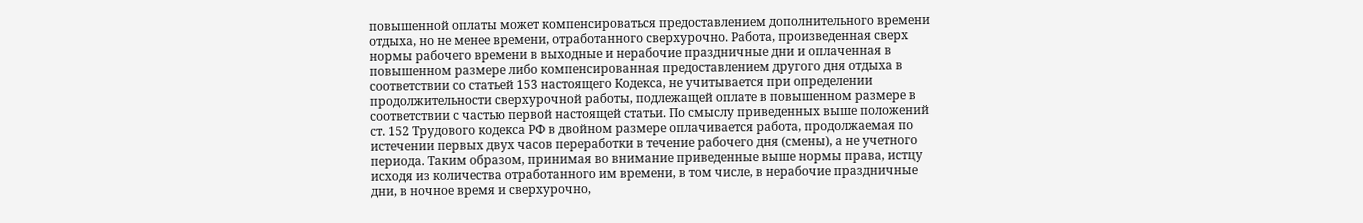повышенной оплаты может компенсироваться предоставлением дополнительного времени отдыха, но не менее времени, отработанного сверхурочно. Работа, произведенная сверх нормы рабочего времени в выходные и нерабочие праздничные дни и оплаченная в повышенном размере либо компенсированная предоставлением другого дня отдыха в соответствии со статьей 153 настоящего Кодекса, не учитывается при определении продолжительности сверхурочной работы, подлежащей оплате в повышенном размере в соответствии с частью первой настоящей статьи. По смыслу приведенных выше положений ст. 152 Трудового кодекса РФ в двойном размере оплачивается работа, продолжаемая по истечении первых двух часов переработки в течение рабочего дня (смены), а не учетного периода. Таким образом, принимая во внимание приведенные выше нормы права, истцу исходя из количества отработанного им времени, в том числе, в нерабочие праздничные дни, в ночное время и сверхурочно,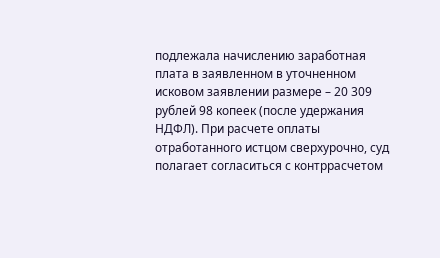подлежала начислению заработная плата в заявленном в уточненном исковом заявлении размере – 20 309 рублей 98 копеек (после удержания НДФЛ). При расчете оплаты отработанного истцом сверхурочно, суд полагает согласиться с контррасчетом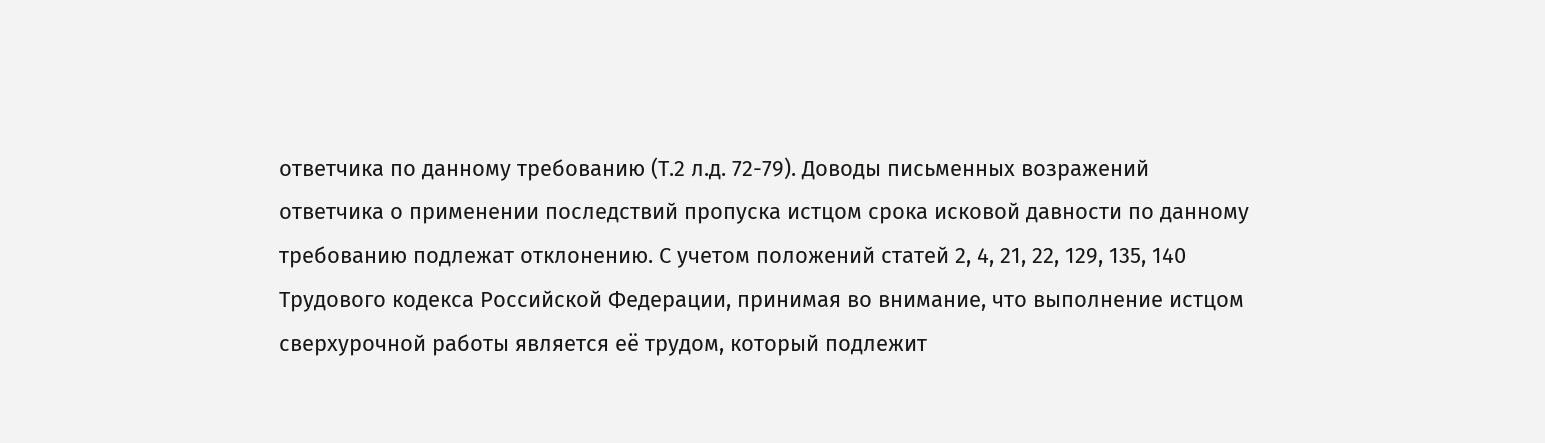ответчика по данному требованию (Т.2 л.д. 72-79). Доводы письменных возражений ответчика о применении последствий пропуска истцом срока исковой давности по данному требованию подлежат отклонению. С учетом положений статей 2, 4, 21, 22, 129, 135, 140 Трудового кодекса Российской Федерации, принимая во внимание, что выполнение истцом сверхурочной работы является её трудом, который подлежит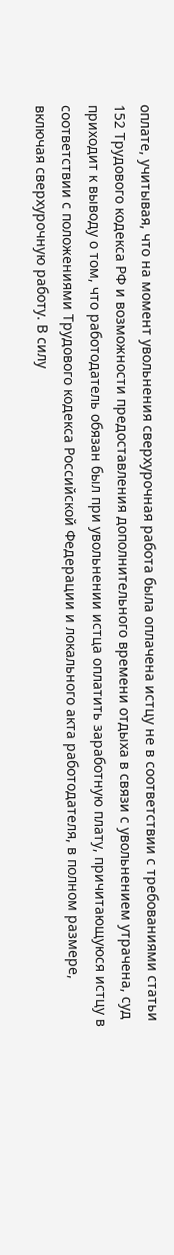оплате, учитывая, что на момент увольнения сверхурочная работа была оплачена истцу не в соответствии с требованиями статьи 152 Трудового кодекса РФ и возможности предоставления дополнительного времени отдыха в связи с увольнением утрачена, суд приходит к выводу о том, что работодатель обязан был при увольнении истца оплатить заработную плату, причитающуюся истцу в соответствии с положениями Трудового кодекса Российской Федерации и локального акта работодателя, в полном размере, включая сверхурочную работу. В силу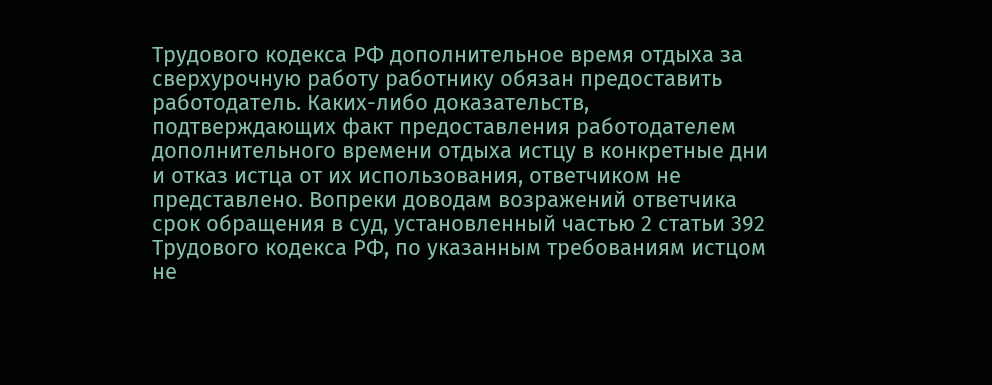Трудового кодекса РФ дополнительное время отдыха за сверхурочную работу работнику обязан предоставить работодатель. Каких-либо доказательств, подтверждающих факт предоставления работодателем дополнительного времени отдыха истцу в конкретные дни и отказ истца от их использования, ответчиком не представлено. Вопреки доводам возражений ответчика срок обращения в суд, установленный частью 2 статьи 392 Трудового кодекса РФ, по указанным требованиям истцом не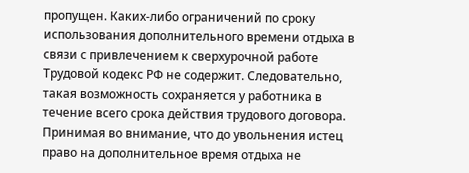пропущен. Каких-либо ограничений по сроку использования дополнительного времени отдыха в связи с привлечением к сверхурочной работе Трудовой кодекс РФ не содержит. Следовательно, такая возможность сохраняется у работника в течение всего срока действия трудового договора. Принимая во внимание, что до увольнения истец право на дополнительное время отдыха не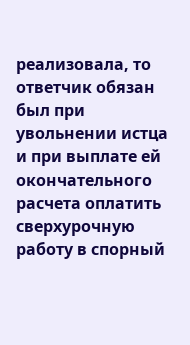реализовала, то ответчик обязан был при увольнении истца и при выплате ей окончательного расчета оплатить сверхурочную работу в спорный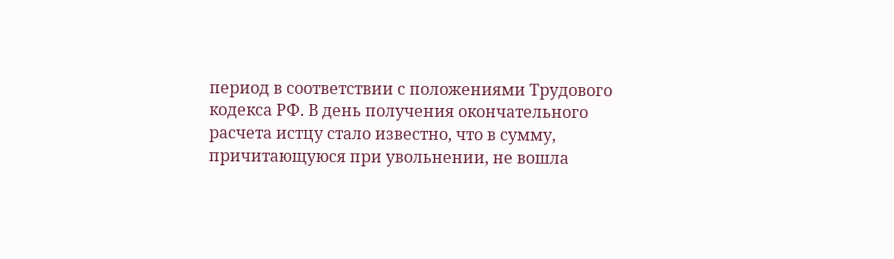период в соответствии с положениями Трудового кодекса РФ. В день получения окончательного расчета истцу стало известно, что в сумму, причитающуюся при увольнении, не вошла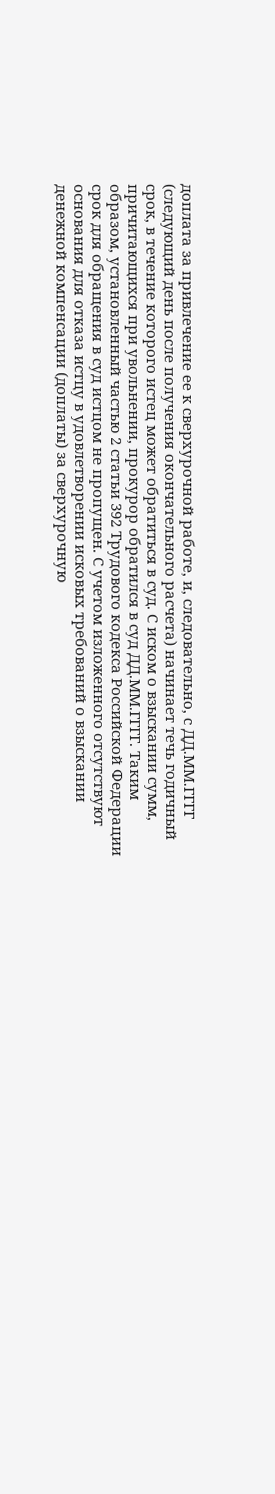доплата за привлечение ее к сверхурочной работе, и, следовательно, с ДД.ММ.ГГГГ (следующий день после получения окончательного расчета) начинает течь годичный срок, в течение которого истец может обратиться в суд. С иском о взыскании сумм, причитающихся при увольнении, прокурор обратился в суд ДД.ММ.ГГГГ. Таким образом, установленный частью 2 статьи 392 Трудового кодекса Российской Федерации срок для обращения в суд истцом не пропущен. С учетом изложенного отсутствуют основания для отказа истцу в удовлетворении исковых требований о взыскании денежной компенсации (доплаты) за сверхурочную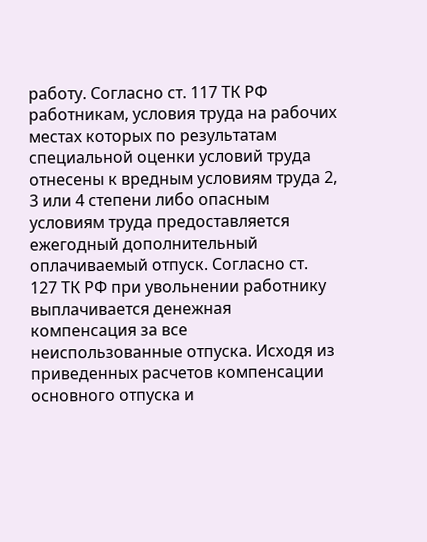работу. Согласно ст. 117 ТК РФ работникам, условия труда на рабочих местах которых по результатам специальной оценки условий труда отнесены к вредным условиям труда 2, 3 или 4 степени либо опасным условиям труда предоставляется ежегодный дополнительный оплачиваемый отпуск. Согласно ст. 127 ТК РФ при увольнении работнику выплачивается денежная компенсация за все неиспользованные отпуска. Исходя из приведенных расчетов компенсации основного отпуска и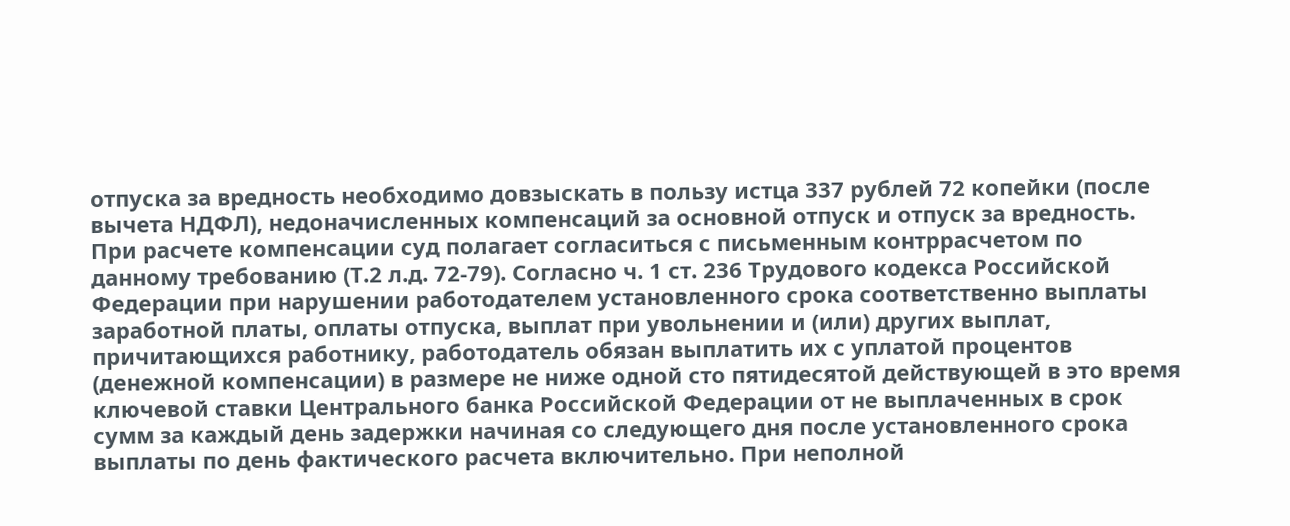отпуска за вредность необходимо довзыскать в пользу истца 337 рублей 72 копейки (после вычета НДФЛ), недоначисленных компенсаций за основной отпуск и отпуск за вредность. При расчете компенсации суд полагает согласиться с письменным контррасчетом по данному требованию (Т.2 л.д. 72-79). Согласно ч. 1 ст. 236 Трудового кодекса Российской Федерации при нарушении работодателем установленного срока соответственно выплаты заработной платы, оплаты отпуска, выплат при увольнении и (или) других выплат, причитающихся работнику, работодатель обязан выплатить их с уплатой процентов (денежной компенсации) в размере не ниже одной сто пятидесятой действующей в это время ключевой ставки Центрального банка Российской Федерации от не выплаченных в срок сумм за каждый день задержки начиная со следующего дня после установленного срока выплаты по день фактического расчета включительно. При неполной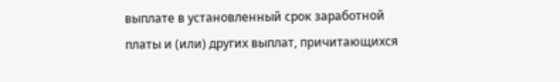выплате в установленный срок заработной платы и (или) других выплат, причитающихся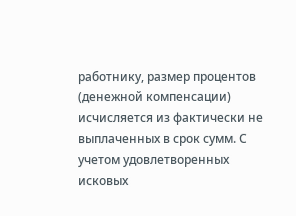работнику, размер процентов (денежной компенсации) исчисляется из фактически не выплаченных в срок сумм. С учетом удовлетворенных исковых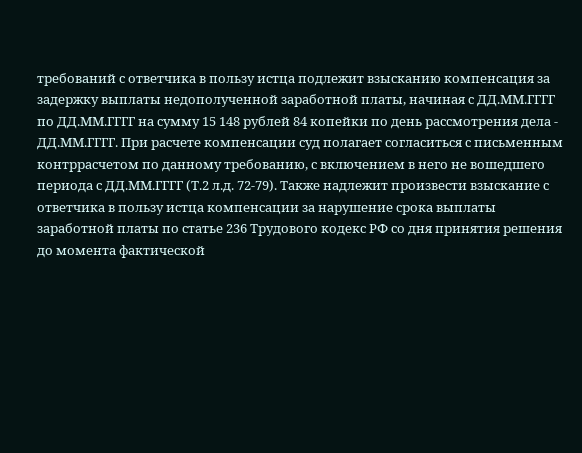требований с ответчика в пользу истца подлежит взысканию компенсация за задержку выплаты недополученной заработной платы, начиная с ДД.ММ.ГГГГ по ДД.ММ.ГГГГ на сумму 15 148 рублей 84 копейки по день рассмотрения дела - ДД.ММ.ГГГГ. При расчете компенсации суд полагает согласиться с письменным контррасчетом по данному требованию, с включением в него не вошедшего периода с ДД.ММ.ГГГГ (Т.2 л.д. 72-79). Также надлежит произвести взыскание с ответчика в пользу истца компенсации за нарушение срока выплаты заработной платы по статье 236 Трудового кодекс РФ со дня принятия решения до момента фактической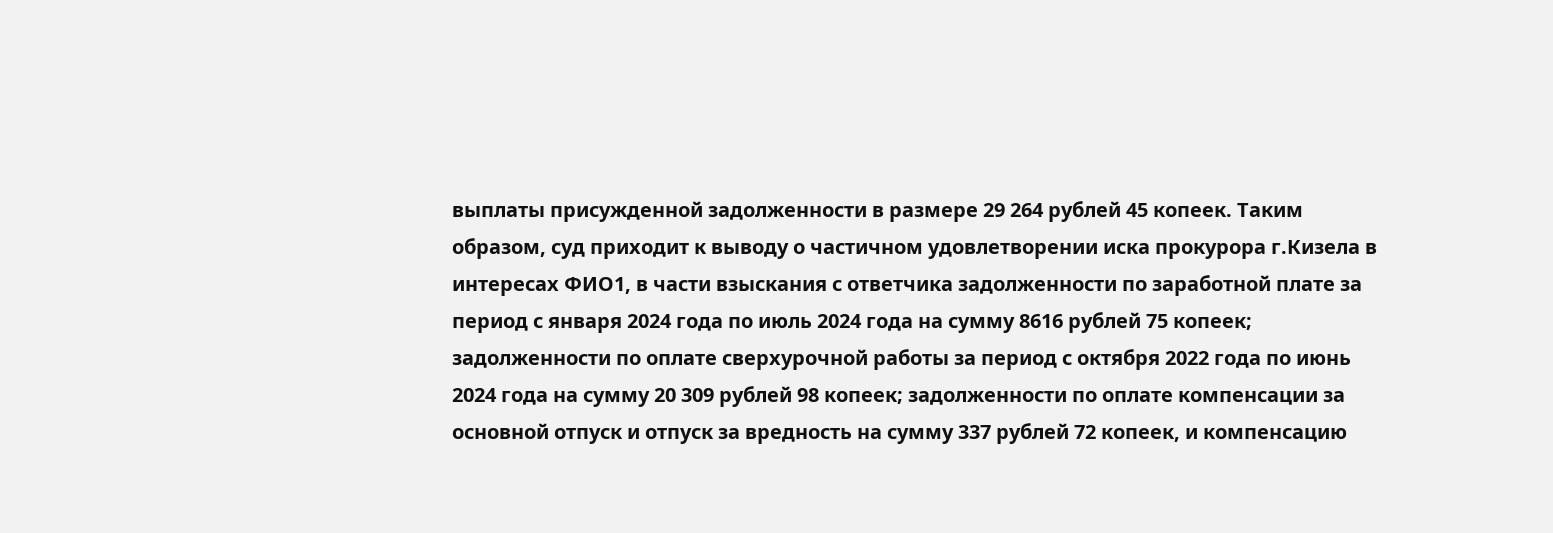выплаты присужденной задолженности в размере 29 264 рублей 45 копеек. Таким образом, суд приходит к выводу о частичном удовлетворении иска прокурора г.Кизела в интересах ФИО1, в части взыскания с ответчика задолженности по заработной плате за период с января 2024 года по июль 2024 года на сумму 8616 рублей 75 копеек; задолженности по оплате сверхурочной работы за период с октября 2022 года по июнь 2024 года на сумму 20 309 рублей 98 копеек; задолженности по оплате компенсации за основной отпуск и отпуск за вредность на сумму 337 рублей 72 копеек, и компенсацию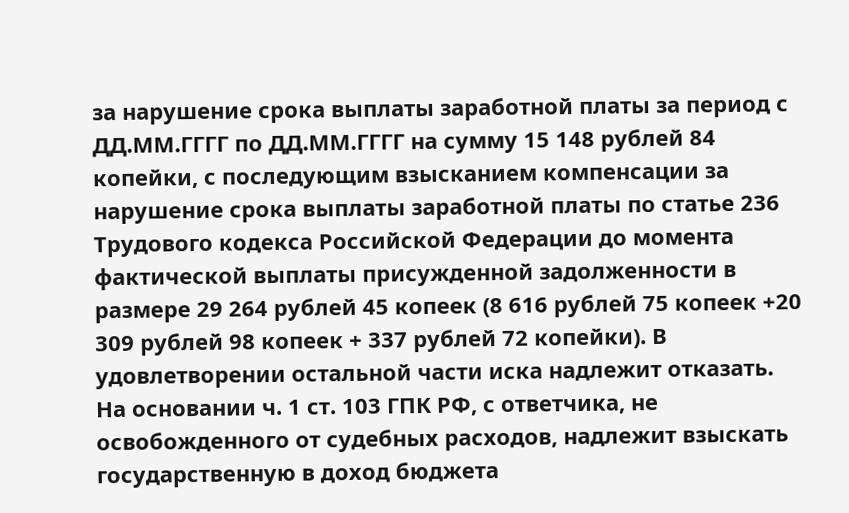за нарушение срока выплаты заработной платы за период с ДД.ММ.ГГГГ по ДД.ММ.ГГГГ на сумму 15 148 рублей 84 копейки, с последующим взысканием компенсации за нарушение срока выплаты заработной платы по статье 236 Трудового кодекса Российской Федерации до момента фактической выплаты присужденной задолженности в размере 29 264 рублей 45 копеек (8 616 рублей 75 копеек +20 309 рублей 98 копеек + 337 рублей 72 копейки). В удовлетворении остальной части иска надлежит отказать. На основании ч. 1 ст. 103 ГПК РФ, с ответчика, не освобожденного от судебных расходов, надлежит взыскать государственную в доход бюджета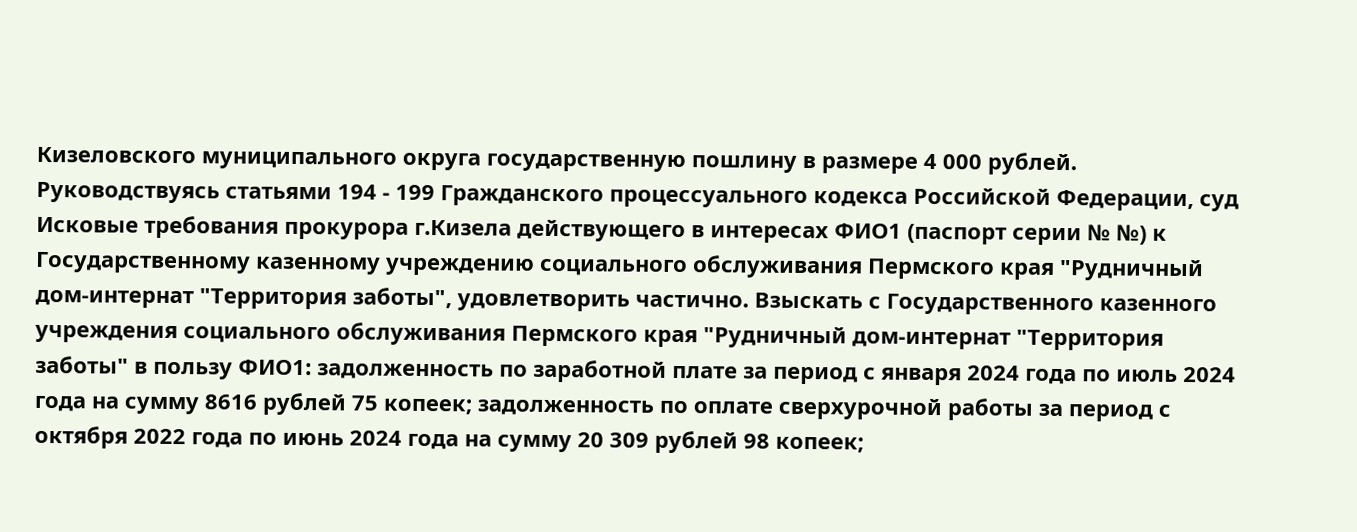Кизеловского муниципального округа государственную пошлину в размере 4 000 рублей. Руководствуясь статьями 194 - 199 Гражданского процессуального кодекса Российской Федерации, суд Исковые требования прокурора г.Кизела действующего в интересах ФИО1 (паспорт серии № №) к Государственному казенному учреждению социального обслуживания Пермского края "Рудничный дом-интернат "Территория заботы", удовлетворить частично. Взыскать с Государственного казенного учреждения социального обслуживания Пермского края "Рудничный дом-интернат "Территория заботы" в пользу ФИО1: задолженность по заработной плате за период с января 2024 года по июль 2024 года на сумму 8616 рублей 75 копеек; задолженность по оплате сверхурочной работы за период с октября 2022 года по июнь 2024 года на сумму 20 309 рублей 98 копеек;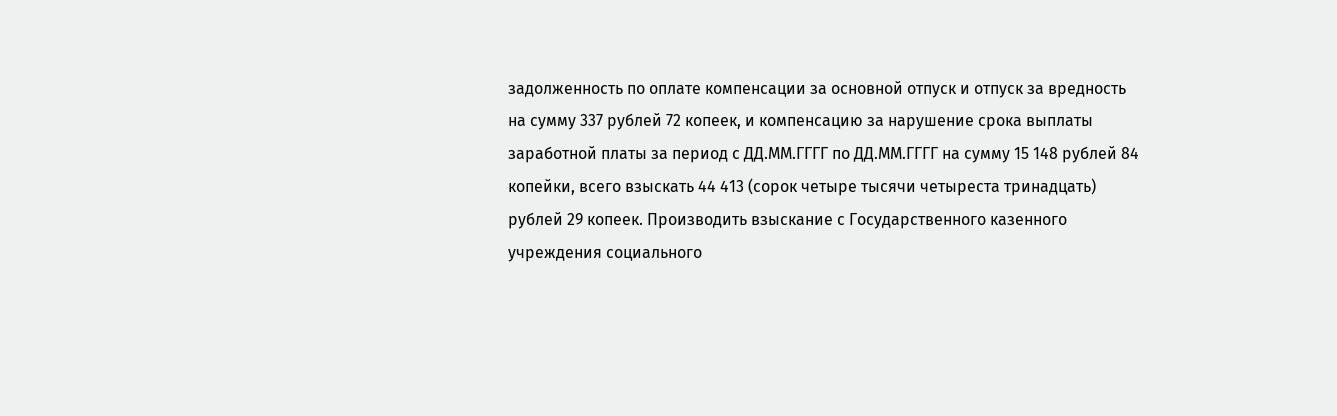задолженность по оплате компенсации за основной отпуск и отпуск за вредность на сумму 337 рублей 72 копеек, и компенсацию за нарушение срока выплаты заработной платы за период с ДД.ММ.ГГГГ по ДД.ММ.ГГГГ на сумму 15 148 рублей 84 копейки, всего взыскать 44 413 (сорок четыре тысячи четыреста тринадцать) рублей 29 копеек. Производить взыскание с Государственного казенного учреждения социального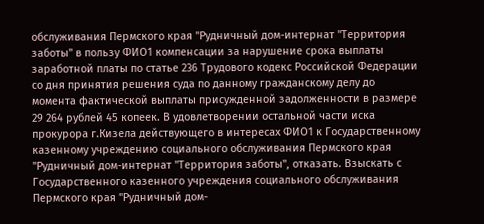обслуживания Пермского края "Рудничный дом-интернат "Территория заботы" в пользу ФИО1 компенсации за нарушение срока выплаты заработной платы по статье 236 Трудового кодекс Российской Федерации со дня принятия решения суда по данному гражданскому делу до момента фактической выплаты присужденной задолженности в размере 29 264 рублей 45 копеек. В удовлетворении остальной части иска прокурора г.Кизела действующего в интересах ФИО1 к Государственному казенному учреждению социального обслуживания Пермского края "Рудничный дом-интернат "Территория заботы", отказать. Взыскать с Государственного казенного учреждения социального обслуживания Пермского края "Рудничный дом-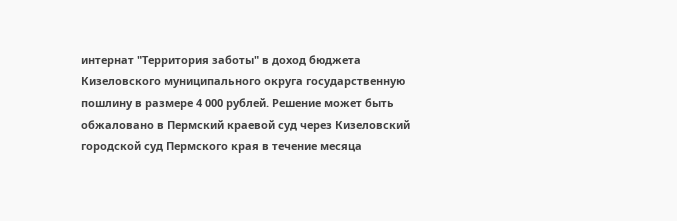интернат "Территория заботы" в доход бюджета Кизеловского муниципального округа государственную пошлину в размере 4 000 рублей. Решение может быть обжаловано в Пермский краевой суд через Кизеловский городской суд Пермского края в течение месяца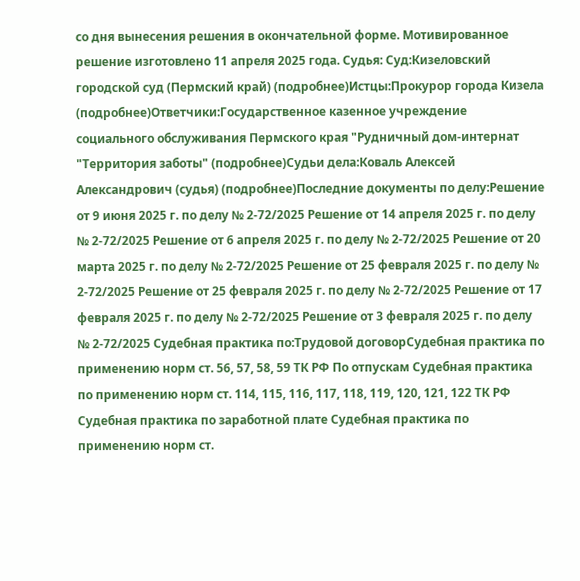со дня вынесения решения в окончательной форме. Мотивированное решение изготовлено 11 апреля 2025 года. Судья: Суд:Кизеловский городской суд (Пермский край) (подробнее)Истцы:Прокурор города Кизела (подробнее)Ответчики:Государственное казенное учреждение социального обслуживания Пермского края "Рудничный дом-интернат "Территория заботы" (подробнее)Судьи дела:Коваль Алексей Александрович (судья) (подробнее)Последние документы по делу:Решение от 9 июня 2025 г. по делу № 2-72/2025 Решение от 14 апреля 2025 г. по делу № 2-72/2025 Решение от 6 апреля 2025 г. по делу № 2-72/2025 Решение от 20 марта 2025 г. по делу № 2-72/2025 Решение от 25 февраля 2025 г. по делу № 2-72/2025 Решение от 25 февраля 2025 г. по делу № 2-72/2025 Решение от 17 февраля 2025 г. по делу № 2-72/2025 Решение от 3 февраля 2025 г. по делу № 2-72/2025 Судебная практика по:Трудовой договорСудебная практика по применению норм ст. 56, 57, 58, 59 ТК РФ По отпускам Судебная практика по применению норм ст. 114, 115, 116, 117, 118, 119, 120, 121, 122 ТК РФ Судебная практика по заработной плате Судебная практика по применению норм ст.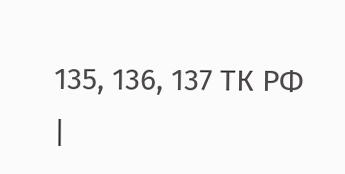135, 136, 137 ТК РФ
|